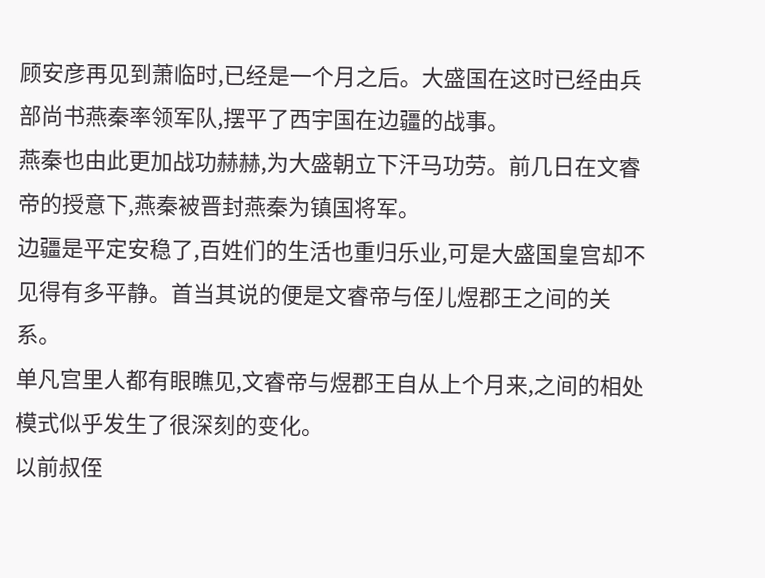顾安彦再见到萧临时,已经是一个月之后。大盛国在这时已经由兵部尚书燕秦率领军队,摆平了西宇国在边疆的战事。
燕秦也由此更加战功赫赫,为大盛朝立下汗马功劳。前几日在文睿帝的授意下,燕秦被晋封燕秦为镇国将军。
边疆是平定安稳了,百姓们的生活也重归乐业,可是大盛国皇宫却不见得有多平静。首当其说的便是文睿帝与侄儿煜郡王之间的关系。
单凡宫里人都有眼瞧见,文睿帝与煜郡王自从上个月来,之间的相处模式似乎发生了很深刻的变化。
以前叔侄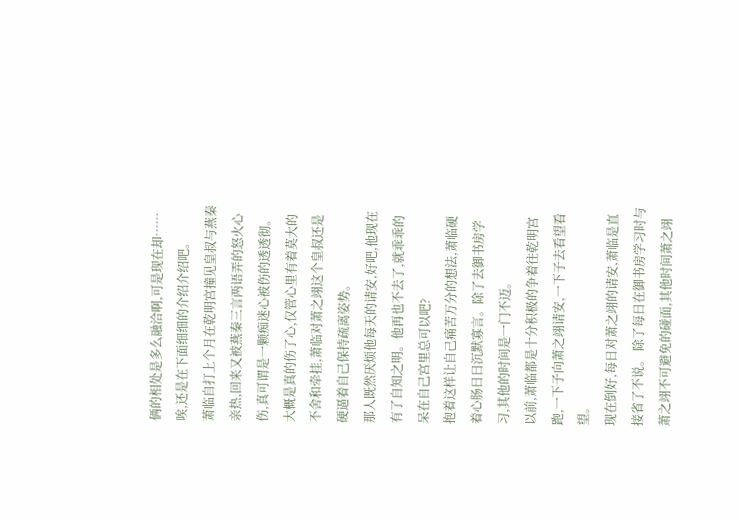俩的相处是多么融洽啊,可是现在却……唉,还是在下面细细的介绍介绍吧。
萧临自打上个月在乾明宫撞见皇叔与燕秦亲热,回来又被燕秦三言两语弄的怒火心伤,真可谓是一颗痴迷心被伤的透透彻。
大概是真的伤了心,仅管心里有着莫大的不舍和牵挂,萧临对萧之翊这个皇叔还是硬逼着自己保持疏离姿势。
那人既然厌烦他每天的请安,好吧,他现在有了自知之明。他再也不去了,就乖乖的呆在自己宫里总可以吧?
抱着这样让自己痛苦万分的想法,萧临硬着心肠日日沉默寡言。除了去御书房学习,其他的时间是一门不迈。
以前,萧临都是十分积极的争着往乾明宫跑,一下子向萧之翊请安,一下子去看望看望。
现在倒好,每日对萧之翊的请安,萧临是直接省了不说。 除了每日在御书房学习时与萧之翊不可避免的碰面,其他时间萧之翊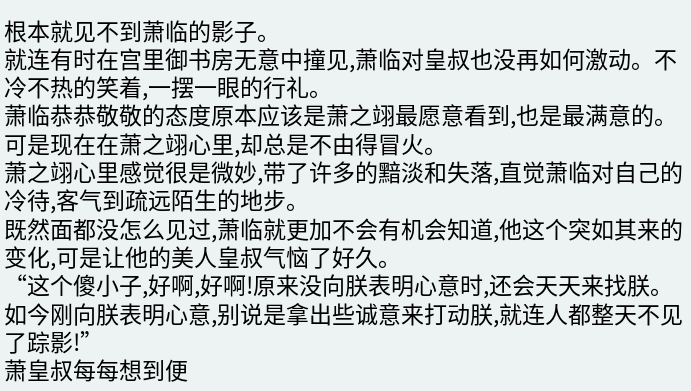根本就见不到萧临的影子。
就连有时在宫里御书房无意中撞见,萧临对皇叔也没再如何激动。不冷不热的笑着,一摆一眼的行礼。
萧临恭恭敬敬的态度原本应该是萧之翊最愿意看到,也是最满意的。可是现在在萧之翊心里,却总是不由得冒火。
萧之翊心里感觉很是微妙,带了许多的黯淡和失落,直觉萧临对自己的冷待,客气到疏远陌生的地步。
既然面都没怎么见过,萧临就更加不会有机会知道,他这个突如其来的变化,可是让他的美人皇叔气恼了好久。
“这个傻小子,好啊,好啊!原来没向朕表明心意时,还会天天来找朕。如今刚向朕表明心意,别说是拿出些诚意来打动朕,就连人都整天不见了踪影!”
萧皇叔每每想到便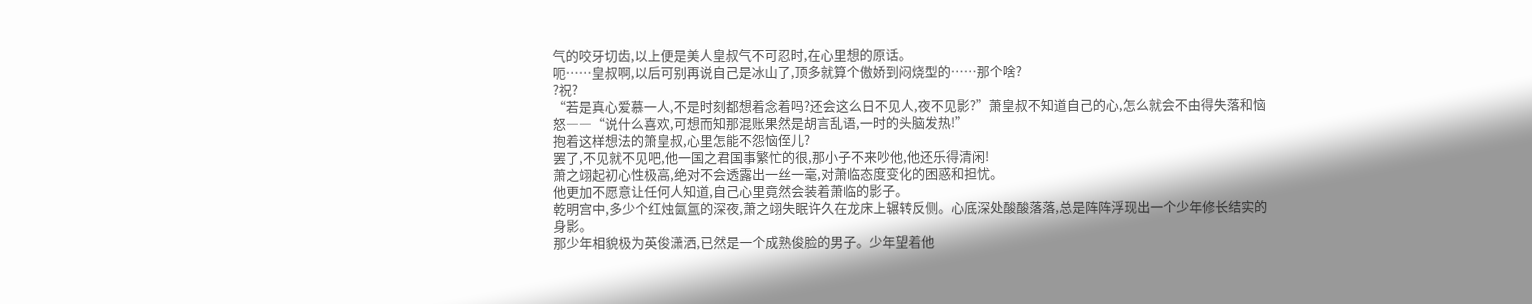气的咬牙切齿,以上便是美人皇叔气不可忍时,在心里想的原话。
呃……皇叔啊,以后可别再说自己是冰山了,顶多就算个傲娇到闷烧型的……那个啥?
?祝?
“若是真心爱慕一人,不是时刻都想着念着吗?还会这么日不见人,夜不见影?”萧皇叔不知道自己的心,怎么就会不由得失落和恼怒――“说什么喜欢,可想而知那混账果然是胡言乱语,一时的头脑发热!”
抱着这样想法的箫皇叔,心里怎能不怨恼侄儿?
罢了,不见就不见吧,他一国之君国事繁忙的很,那小子不来吵他,他还乐得清闲!
萧之翊起初心性极高,绝对不会透露出一丝一毫,对萧临态度变化的困惑和担忧。
他更加不愿意让任何人知道,自己心里竟然会装着萧临的影子。
乾明宫中,多少个红烛氤氲的深夜,萧之翊失眠许久在龙床上辗转反侧。心底深处酸酸落落,总是阵阵浮现出一个少年修长结实的身影。
那少年相貌极为英俊潇洒,已然是一个成熟俊脸的男子。少年望着他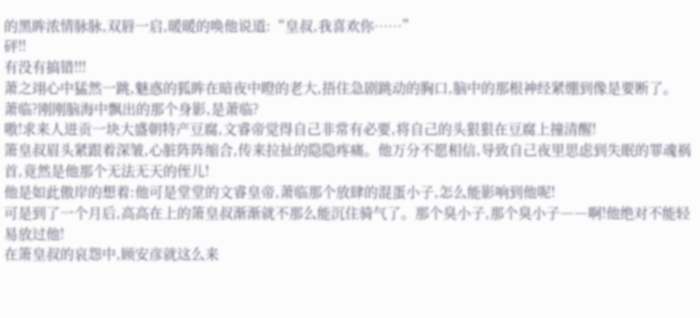的黑眸浓情脉脉,双唇一启,暖暖的唤他说道:“皇叔,我喜欢你……”
砰!!
有没有搞错!!!
萧之翊心中猛然一跳,魅惑的狐眸在暗夜中瞪的老大,捂住急剧跳动的胸口,脑中的那根神经紧绷到像是要断了。
萧临?刚刚脑海中飘出的那个身影,是萧临?
嗷!求来人进贡一块大盛朝特产豆腐,文睿帝觉得自己非常有必要,将自己的头狠狠在豆腐上撞清醒!
箫皇叔眉头紧跟着深皱,心脏阵阵缩合,传来拉扯的隐隐疼痛。他万分不愿相信,导致自己夜里思虑到失眠的罪魂祸首,竟然是他那个无法无天的侄儿!
他是如此傲岸的想着:他可是堂堂的文睿皇帝,萧临那个放肆的混蛋小子,怎么能影响到他呢!
可是到了一个月后,高高在上的箫皇叔渐渐就不那么能沉住骑气了。那个臭小子,那个臭小子――啊!他绝对不能轻易放过他!
在箫皇叔的哀怨中,顾安彦就这么来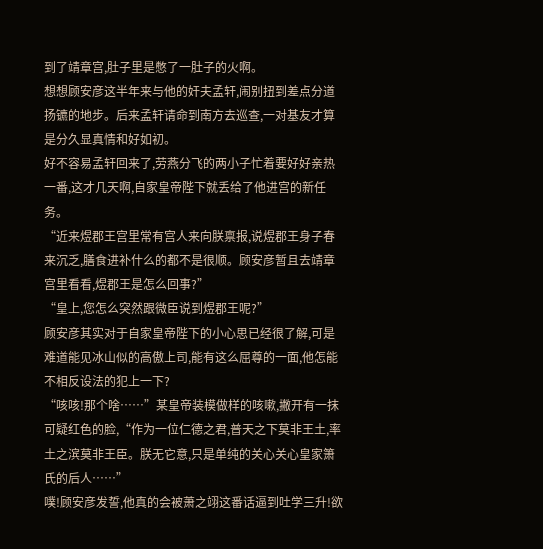到了靖章宫,肚子里是憋了一肚子的火啊。
想想顾安彦这半年来与他的奸夫孟轩,闹别扭到差点分道扬镳的地步。后来孟轩请命到南方去巡查,一对基友才算是分久显真情和好如初。
好不容易孟轩回来了,劳燕分飞的两小子忙着要好好亲热一番,这才几天啊,自家皇帝陛下就丢给了他进宫的新任务。
“近来煜郡王宫里常有宫人来向朕禀报,说煜郡王身子春来沉乏,膳食进补什么的都不是很顺。顾安彦暂且去靖章宫里看看,煜郡王是怎么回事?”
“皇上,您怎么突然跟微臣说到煜郡王呢?”
顾安彦其实对于自家皇帝陛下的小心思已经很了解,可是难道能见冰山似的高傲上司,能有这么屈尊的一面,他怎能不相反设法的犯上一下?
“咳咳!那个啥……”某皇帝装模做样的咳嗽,撇开有一抹可疑红色的脸,“作为一位仁德之君,普天之下莫非王土,率土之滨莫非王臣。朕无它意,只是单纯的关心关心皇家箫氏的后人……”
噗!顾安彦发誓,他真的会被萧之翊这番话逼到吐学三升!欲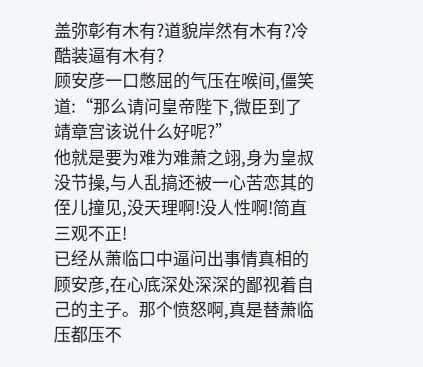盖弥彰有木有?道貌岸然有木有?冷酷装逼有木有?
顾安彦一口憋屈的气压在喉间,僵笑道:“那么请问皇帝陛下,微臣到了靖章宫该说什么好呢?”
他就是要为难为难萧之翊,身为皇叔没节操,与人乱搞还被一心苦恋其的侄儿撞见,没天理啊!没人性啊!简直三观不正!
已经从萧临口中逼问出事情真相的顾安彦,在心底深处深深的鄙视着自己的主子。那个愤怒啊,真是替萧临压都压不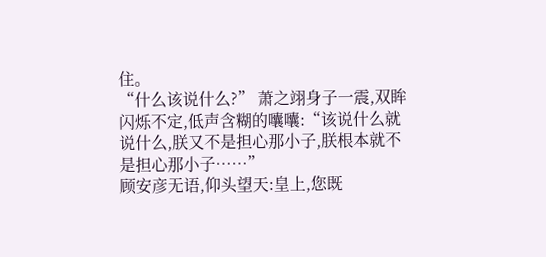住。
“什么该说什么?” 萧之翊身子一震,双眸闪烁不定,低声含糊的囔囔:“该说什么就说什么,朕又不是担心那小子,朕根本就不是担心那小子……”
顾安彦无语,仰头望天:皇上,您既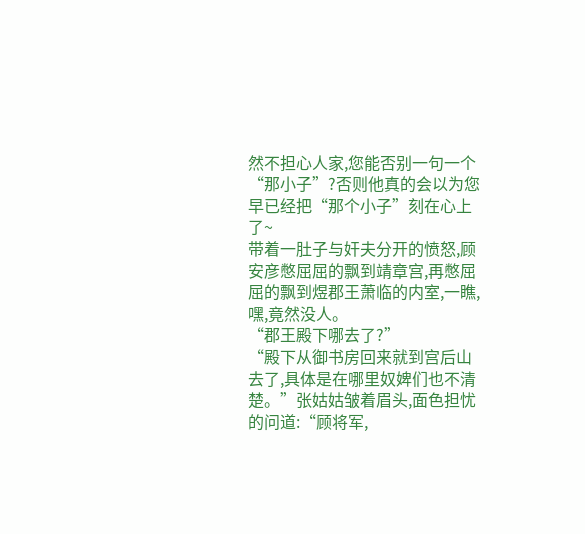然不担心人家,您能否别一句一个“那小子”?否则他真的会以为您早已经把“那个小子”刻在心上了~
带着一肚子与奸夫分开的愤怒,顾安彦憋屈屈的飘到靖章宫,再憋屈屈的飘到煜郡王萧临的内室,一瞧,嘿,竟然没人。
“郡王殿下哪去了?”
“殿下从御书房回来就到宫后山去了,具体是在哪里奴婢们也不清楚。”张姑姑皱着眉头,面色担忧的问道:“顾将军,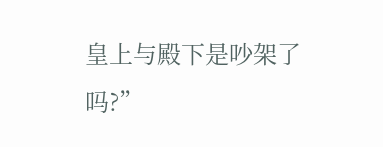皇上与殿下是吵架了吗?”